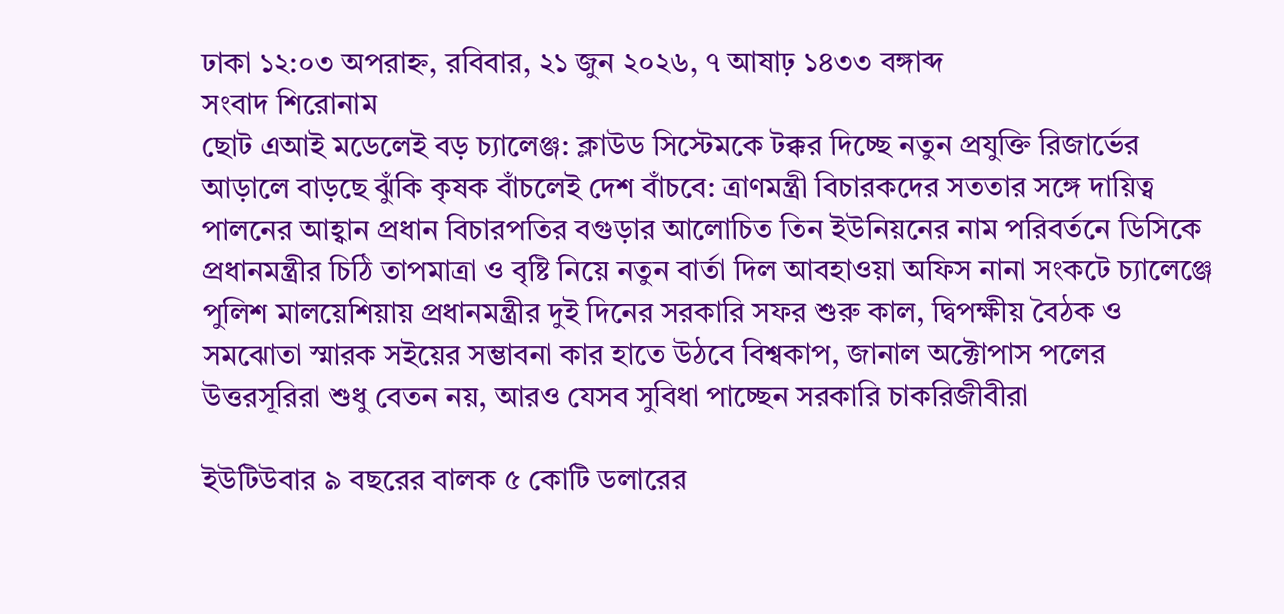ঢাকা ১২:০৩ অপরাহ্ন, রবিবার, ২১ জুন ২০২৬, ৭ আষাঢ় ১৪৩৩ বঙ্গাব্দ
সংবাদ শিরোনাম
ছোট এআই মডেলেই বড় চ্যালেঞ্জ: ক্লাউড সিস্টেমকে টক্কর দিচ্ছে নতুন প্রযুক্তি রিজার্ভের আড়ালে বাড়ছে ঝুঁকি কৃষক বাঁচলেই দেশ বাঁচবে: ত্রাণমন্ত্রী বিচারকদের সততার সঙ্গে দায়িত্ব পালনের আহ্বান প্রধান বিচারপতির বগুড়ার আলোচিত তিন ইউনিয়নের নাম পরিবর্তনে ডিসিকে প্রধানমন্ত্রীর চিঠি তাপমাত্রা ও বৃষ্টি নিয়ে নতুন বার্তা দিল আবহাওয়া অফিস নানা সংকটে চ্যালেঞ্জে পুলিশ মালয়েশিয়ায় প্রধানমন্ত্রীর দুই দিনের সরকারি সফর শুরু কাল, দ্বিপক্ষীয় বৈঠক ও সমঝোতা স্মারক সইয়ের সম্ভাবনা কার হাতে উঠবে বিশ্বকাপ, জানাল অক্টোপাস পলের উত্তরসূরিরা শুধু বেতন নয়, আরও যেসব সুবিধা পাচ্ছেন সরকারি চাকরিজীবীরা

ইউটিউবার ৯ বছরের বালক ৫ কোটি ডলারের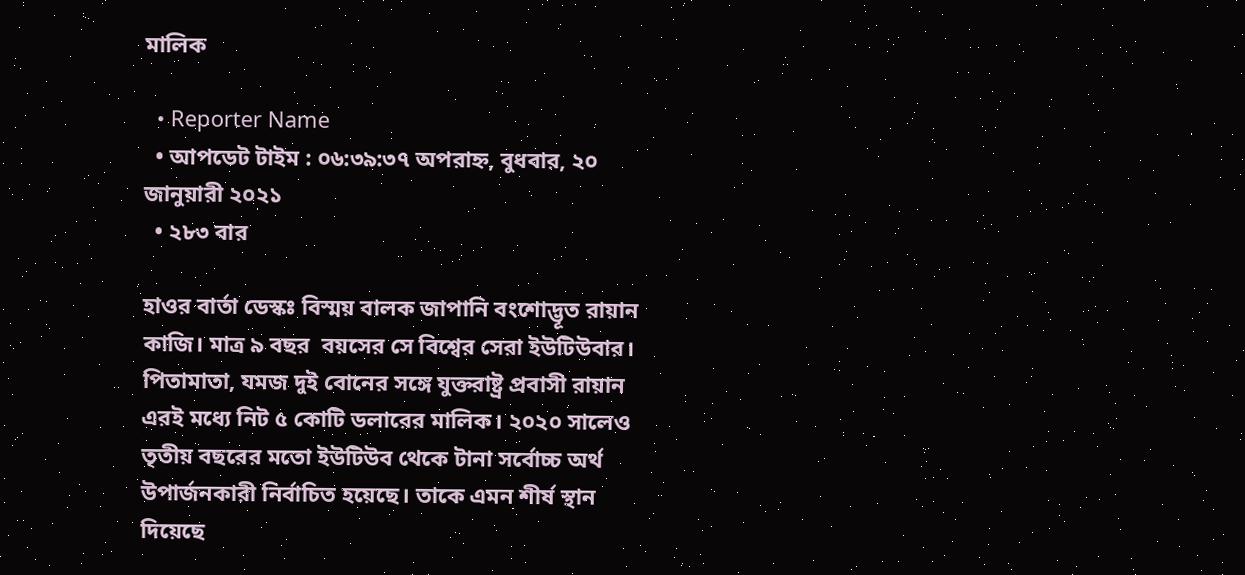মালিক

  • Reporter Name
  • আপডেট টাইম : ০৬:৩৯:৩৭ অপরাহ্ন, বুধবার, ২০ জানুয়ারী ২০২১
  • ২৮৩ বার

হাওর বার্তা ডেস্কঃ বিস্ময় বালক জাপানি বংশোদ্ভূত রায়ান কাজি। মাত্র ৯ বছর  বয়সের সে বিশ্বের সেরা ইউটিউবার। পিতামাতা, যমজ দুই বোনের সঙ্গে যুক্তরাষ্ট্র প্রবাসী রায়ান এরই মধ্যে নিট ৫ কোটি ডলারের মালিক। ২০২০ সালেও তৃতীয় বছরের মতো ইউটিউব থেকে টানা সর্বোচ্চ অর্থ উপার্জনকারী নির্বাচিত হয়েছে। তাকে এমন শীর্ষ স্থান দিয়েছে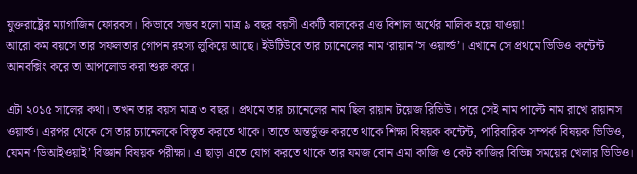যুক্তরাষ্ট্রের ম্যাগাজিন ফোরবস। কিভাবে সম্ভব হলো মাত্র ৯ বছর বয়সী একটি বালকের এত্ত বিশাল অর্থের মালিক হয়ে যাওয়া!
আরো কম বয়সে তার সফলতার গোপন রহস্য লুকিয়ে আছে। ইউটিউবে তার চ্যানেলের নাম ‘রায়ান’স ওয়ার্ল্ড’। এখানে সে প্রথমে ভিডিও কন্টেন্ট আনবক্সিং করে তা আপলোড করা শুরু করে।

এটা ২০১৫ সালের কথা। তখন তার বয়স মাত্র ৩ বছর। প্রথমে তার চ্যানেলের নাম ছিল রায়ান টয়েজ রিভিউ। পরে সেই নাম পাল্টে নাম রাখে রায়ানস ওয়ার্ল্ড। এরপর থেকে সে তার চ্যানেলকে বিস্তৃত করতে থাকে। তাতে অন্তর্ভুক্ত করতে থাকে শিক্ষা বিষয়ক কন্টেন্ট, পারিবারিক সম্পর্ক বিষয়ক ভিডিও, যেমন ‘ডিআইওয়াই’ বিজ্ঞান বিষয়ক পরীক্ষা। এ ছাড়া এতে যোগ করতে থাকে তার যমজ বোন এমা কাজি ও কেট কাজির বিভিন্ন সময়ের খেলার ভিডিও।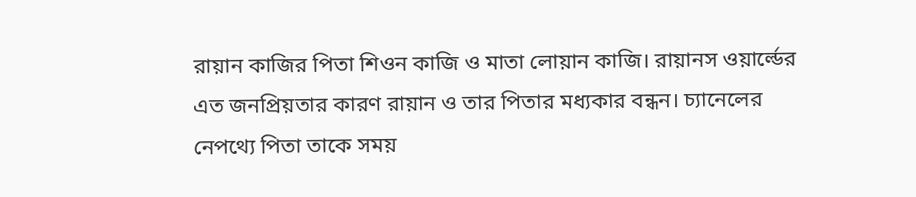রায়ান কাজির পিতা শিওন কাজি ও মাতা লোয়ান কাজি। রায়ানস ওয়ার্ল্ডের এত জনপ্রিয়তার কারণ রায়ান ও তার পিতার মধ্যকার বন্ধন। চ্যানেলের নেপথ্যে পিতা তাকে সময়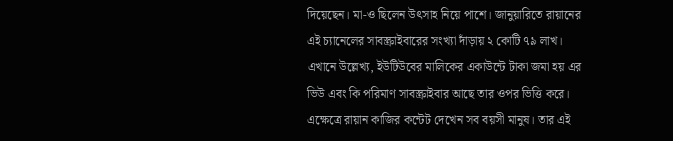দিয়েছেন। মা-ও ছিলেন উৎসাহ নিয়ে পাশে। জানুয়ারিতে রায়ানের এই চ্যানেলের সাবস্ক্রাইবারের সংখ্যা দাঁড়ায় ২ কোটি ৭৯ লাখ। এখানে উল্লেখ্য, ইউটিউবের মালিকের একাউন্টে টাকা জমা হয় এর ভিউ এবং কি পরিমাণ সাবস্ক্রাইবার আছে তার ওপর ভিত্তি করে। এক্ষেত্রে রায়ান কাজির কন্টেট দেখেন সব বয়সী মানুষ। তার এই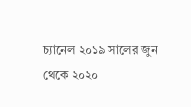চ্যানেল ২০১৯ সালের জুন থেকে ২০২০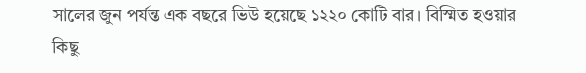সালের জুন পর্যন্ত এক বছরে ভিউ হয়েছে ১২২০ কোটি বার। বিস্মিত হওয়ার কিছু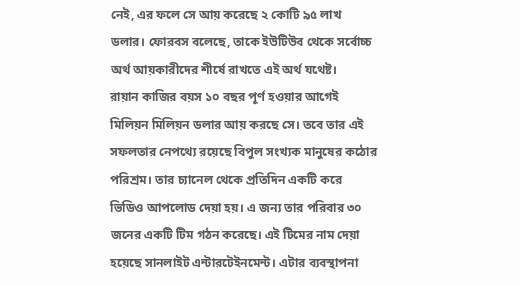নেই, এর ফলে সে আয় করেছে ২ কোটি ৯৫ লাখ ডলার। ফোরবস বলেছে, তাকে ইউটিউব থেকে সর্বোচ্চ অর্থ আয়কারীদের শীর্ষে রাখতে এই অর্থ যথেষ্ট।
রায়ান কাজির বয়স ১০ বছর পূর্ণ হওয়ার আগেই মিলিয়ন মিলিয়ন ডলার আয় করছে সে। তবে তার এই সফলতার নেপথ্যে রয়েছে বিপুল সংখ্যক মানুষের কঠোর পরিশ্রম। তার চ্যানেল থেকে প্রতিদিন একটি করে ভিডিও আপলোড দেয়া হয়। এ জন্য তার পরিবার ৩০ জনের একটি টিম গঠন করেছে। এই টিমের নাম দেয়া হয়েছে সানলাইট এন্টারটেইনমেন্ট। এটার ব্যবস্থাপনা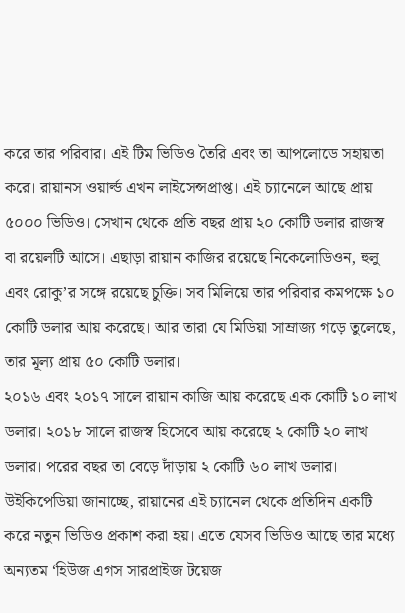করে তার পরিবার। এই টিম ভিডিও তৈরি এবং তা আপলোডে সহায়তা করে। রায়ানস ওয়ার্ল্ড এখন লাইসেন্সপ্রাপ্ত। এই চ্যানেলে আছে প্রায় ৫০০০ ভিডিও। সেখান থেকে প্রতি বছর প্রায় ২০ কোটি ডলার রাজস্ব বা রয়েলটি আসে। এছাড়া রায়ান কাজির রয়েছে নিকেলোডিওন, হুলু এবং রোকু’র সঙ্গে রয়েছে চুক্তি। সব মিলিয়ে তার পরিবার কমপক্ষে ১০ কোটি ডলার আয় করেছে। আর তারা যে মিডিয়া সাম্রাজ্য গড়ে তুলেছে, তার মূল্য প্রায় ৫০ কোটি ডলার।
২০১৬ এবং ২০১৭ সালে রায়ান কাজি আয় করেছে এক কোটি ১০ লাখ ডলার। ২০১৮ সালে রাজস্ব হিসেবে আয় করেছে ২ কোটি ২০ লাখ ডলার। পরের বছর তা বেড়ে দাঁড়ায় ২ কোটি ৬০ লাখ ডলার। উইকিপেডিয়া জানাচ্ছে, রায়ানের এই চ্যানেল থেকে প্রতিদিন একটি করে নতুন ভিডিও প্রকাশ করা হয়। এতে যেসব ভিডিও আছে তার মধ্যে অন্যতম ‘হিউজ এগস সারপ্রাইজ টয়েজ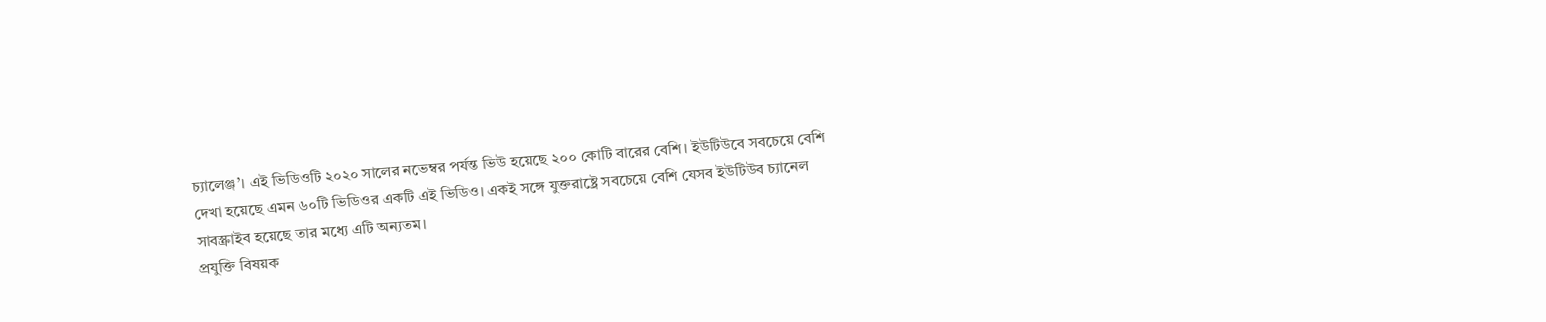চ্যালেঞ্জ’। এই ভিডিওটি ২০২০ সালের নভেম্বর পর্যন্ত ভিউ হয়েছে ২০০ কোটি বারের বেশি। ইউটিউবে সবচেয়ে বেশি দেখা হয়েছে এমন ৬০টি ভিডিওর একটি এই ভিডিও। একই সঙ্গে যুক্তরাষ্ট্রে সবচেয়ে বেশি যেসব ইউটিউব চ্যানেল সাবস্ক্রাইব হয়েছে তার মধ্যে এটি অন্যতম।
প্রযুক্তি বিষয়ক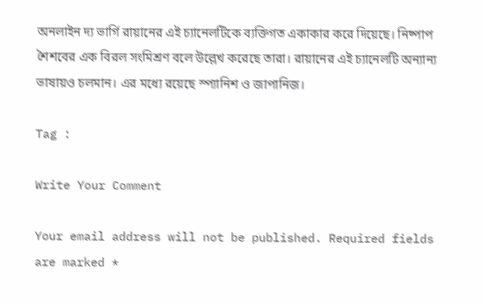অনলাইন দ্য ভার্গি রায়ানের এই চ্যানেলটিকে ব্যক্তিগত একাকার করে দিয়েছে। নিষ্পাপ শৈশবের এক বিরল সংমিশ্রণ বলে উল্লেখ করেছে তারা। রায়ানের এই চ্যানেলটি অন্যান্য ভাষায়ও চলমান। এর মধ্যে রয়েছে স্প্যানিশ ও জাপানিজ।

Tag :

Write Your Comment

Your email address will not be published. Required fields are marked *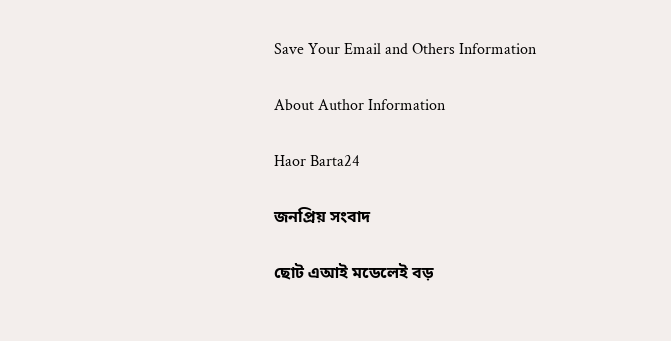Save Your Email and Others Information

About Author Information

Haor Barta24

জনপ্রিয় সংবাদ

ছোট এআই মডেলেই বড়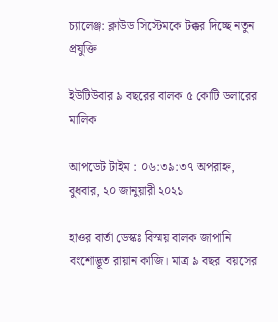চ্যালেঞ্জ: ক্লাউড সিস্টেমকে টক্কর দিচ্ছে নতুন প্রযুক্তি

ইউটিউবার ৯ বছরের বালক ৫ কোটি ডলারের মালিক

আপডেট টাইম : ০৬:৩৯:৩৭ অপরাহ্ন, বুধবার, ২০ জানুয়ারী ২০২১

হাওর বার্তা ডেস্কঃ বিস্ময় বালক জাপানি বংশোদ্ভূত রায়ান কাজি। মাত্র ৯ বছর  বয়সের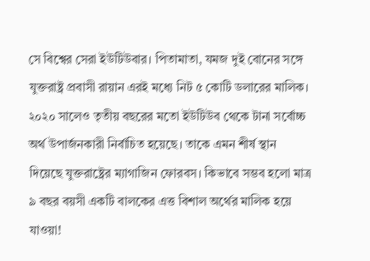সে বিশ্বের সেরা ইউটিউবার। পিতামাতা, যমজ দুই বোনের সঙ্গে যুক্তরাষ্ট্র প্রবাসী রায়ান এরই মধ্যে নিট ৫ কোটি ডলারের মালিক। ২০২০ সালেও তৃতীয় বছরের মতো ইউটিউব থেকে টানা সর্বোচ্চ অর্থ উপার্জনকারী নির্বাচিত হয়েছে। তাকে এমন শীর্ষ স্থান দিয়েছে যুক্তরাষ্ট্রের ম্যাগাজিন ফোরবস। কিভাবে সম্ভব হলো মাত্র ৯ বছর বয়সী একটি বালকের এত্ত বিশাল অর্থের মালিক হয়ে যাওয়া!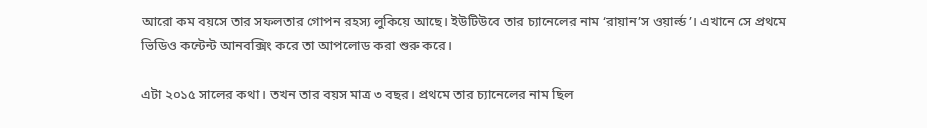আরো কম বয়সে তার সফলতার গোপন রহস্য লুকিয়ে আছে। ইউটিউবে তার চ্যানেলের নাম ‘রায়ান’স ওয়ার্ল্ড’। এখানে সে প্রথমে ভিডিও কন্টেন্ট আনবক্সিং করে তা আপলোড করা শুরু করে।

এটা ২০১৫ সালের কথা। তখন তার বয়স মাত্র ৩ বছর। প্রথমে তার চ্যানেলের নাম ছিল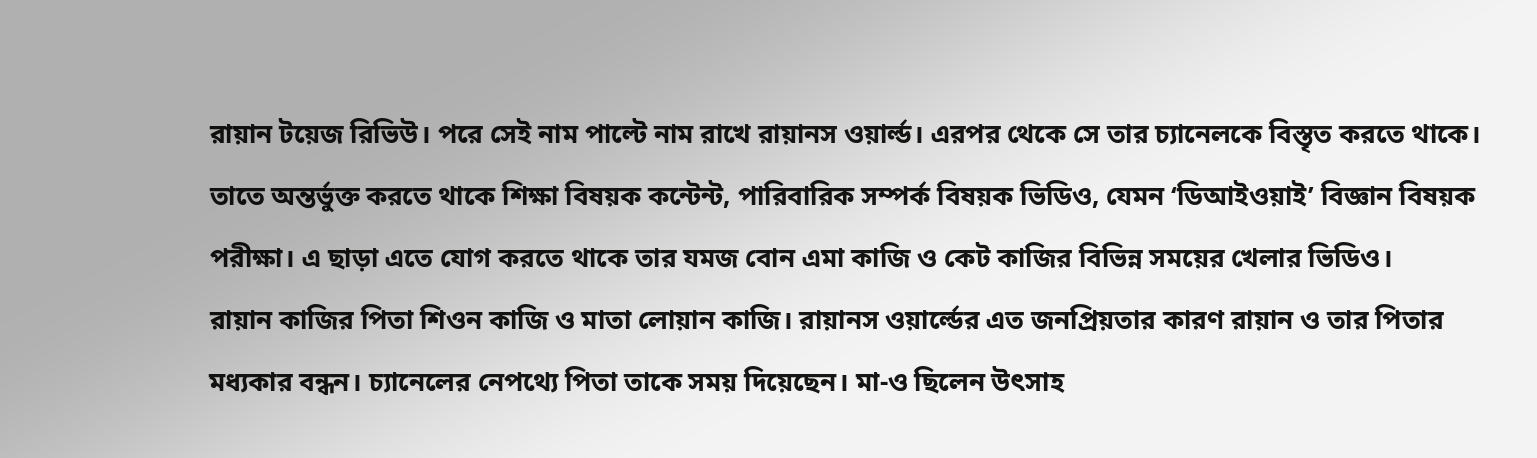রায়ান টয়েজ রিভিউ। পরে সেই নাম পাল্টে নাম রাখে রায়ানস ওয়ার্ল্ড। এরপর থেকে সে তার চ্যানেলকে বিস্তৃত করতে থাকে। তাতে অন্তর্ভুক্ত করতে থাকে শিক্ষা বিষয়ক কন্টেন্ট, পারিবারিক সম্পর্ক বিষয়ক ভিডিও, যেমন ‘ডিআইওয়াই’ বিজ্ঞান বিষয়ক পরীক্ষা। এ ছাড়া এতে যোগ করতে থাকে তার যমজ বোন এমা কাজি ও কেট কাজির বিভিন্ন সময়ের খেলার ভিডিও।
রায়ান কাজির পিতা শিওন কাজি ও মাতা লোয়ান কাজি। রায়ানস ওয়ার্ল্ডের এত জনপ্রিয়তার কারণ রায়ান ও তার পিতার মধ্যকার বন্ধন। চ্যানেলের নেপথ্যে পিতা তাকে সময় দিয়েছেন। মা-ও ছিলেন উৎসাহ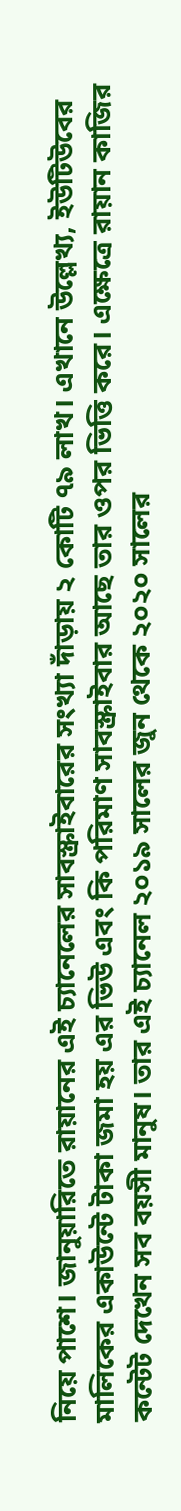নিয়ে পাশে। জানুয়ারিতে রায়ানের এই চ্যানেলের সাবস্ক্রাইবারের সংখ্যা দাঁড়ায় ২ কোটি ৭৯ লাখ। এখানে উল্লেখ্য, ইউটিউবের মালিকের একাউন্টে টাকা জমা হয় এর ভিউ এবং কি পরিমাণ সাবস্ক্রাইবার আছে তার ওপর ভিত্তি করে। এক্ষেত্রে রায়ান কাজির কন্টেট দেখেন সব বয়সী মানুষ। তার এই চ্যানেল ২০১৯ সালের জুন থেকে ২০২০ সালের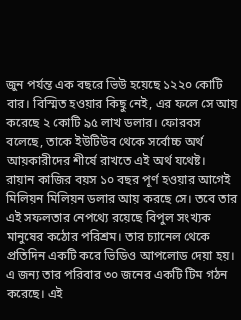জুন পর্যন্ত এক বছরে ভিউ হয়েছে ১২২০ কোটি বার। বিস্মিত হওয়ার কিছু নেই, এর ফলে সে আয় করেছে ২ কোটি ৯৫ লাখ ডলার। ফোরবস বলেছে, তাকে ইউটিউব থেকে সর্বোচ্চ অর্থ আয়কারীদের শীর্ষে রাখতে এই অর্থ যথেষ্ট।
রায়ান কাজির বয়স ১০ বছর পূর্ণ হওয়ার আগেই মিলিয়ন মিলিয়ন ডলার আয় করছে সে। তবে তার এই সফলতার নেপথ্যে রয়েছে বিপুল সংখ্যক মানুষের কঠোর পরিশ্রম। তার চ্যানেল থেকে প্রতিদিন একটি করে ভিডিও আপলোড দেয়া হয়। এ জন্য তার পরিবার ৩০ জনের একটি টিম গঠন করেছে। এই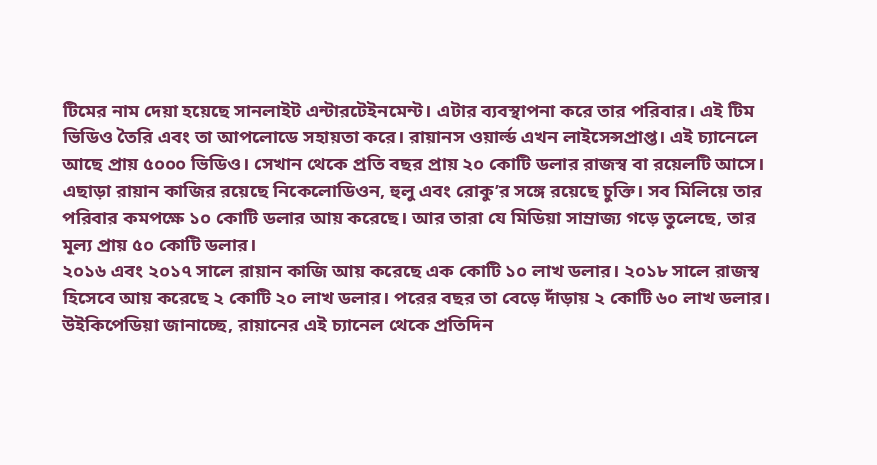টিমের নাম দেয়া হয়েছে সানলাইট এন্টারটেইনমেন্ট। এটার ব্যবস্থাপনা করে তার পরিবার। এই টিম ভিডিও তৈরি এবং তা আপলোডে সহায়তা করে। রায়ানস ওয়ার্ল্ড এখন লাইসেন্সপ্রাপ্ত। এই চ্যানেলে আছে প্রায় ৫০০০ ভিডিও। সেখান থেকে প্রতি বছর প্রায় ২০ কোটি ডলার রাজস্ব বা রয়েলটি আসে। এছাড়া রায়ান কাজির রয়েছে নিকেলোডিওন, হুলু এবং রোকু’র সঙ্গে রয়েছে চুক্তি। সব মিলিয়ে তার পরিবার কমপক্ষে ১০ কোটি ডলার আয় করেছে। আর তারা যে মিডিয়া সাম্রাজ্য গড়ে তুলেছে, তার মূল্য প্রায় ৫০ কোটি ডলার।
২০১৬ এবং ২০১৭ সালে রায়ান কাজি আয় করেছে এক কোটি ১০ লাখ ডলার। ২০১৮ সালে রাজস্ব হিসেবে আয় করেছে ২ কোটি ২০ লাখ ডলার। পরের বছর তা বেড়ে দাঁড়ায় ২ কোটি ৬০ লাখ ডলার। উইকিপেডিয়া জানাচ্ছে, রায়ানের এই চ্যানেল থেকে প্রতিদিন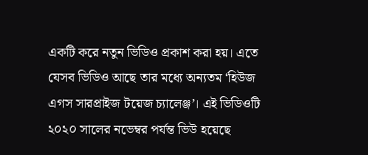একটি করে নতুন ভিডিও প্রকাশ করা হয়। এতে যেসব ভিডিও আছে তার মধ্যে অন্যতম ‘হিউজ এগস সারপ্রাইজ টয়েজ চ্যালেঞ্জ’। এই ভিডিওটি ২০২০ সালের নভেম্বর পর্যন্ত ভিউ হয়েছে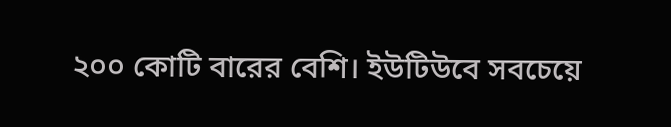২০০ কোটি বারের বেশি। ইউটিউবে সবচেয়ে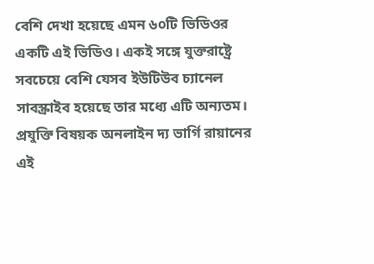বেশি দেখা হয়েছে এমন ৬০টি ভিডিওর একটি এই ভিডিও। একই সঙ্গে যুক্তরাষ্ট্রে সবচেয়ে বেশি যেসব ইউটিউব চ্যানেল সাবস্ক্রাইব হয়েছে তার মধ্যে এটি অন্যতম।
প্রযুক্তি বিষয়ক অনলাইন দ্য ভার্গি রায়ানের এই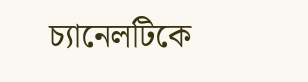চ্যানেলটিকে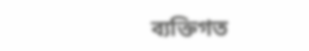ব্যক্তিগত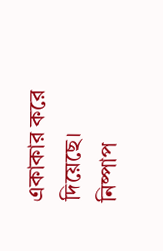একাকার করে দিয়েছে। নিষ্পাপ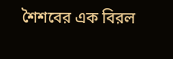শৈশবের এক বিরল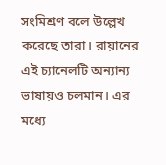সংমিশ্রণ বলে উল্লেখ করেছে তারা। রায়ানের এই চ্যানেলটি অন্যান্য ভাষায়ও চলমান। এর মধ্যে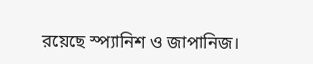রয়েছে স্প্যানিশ ও জাপানিজ।